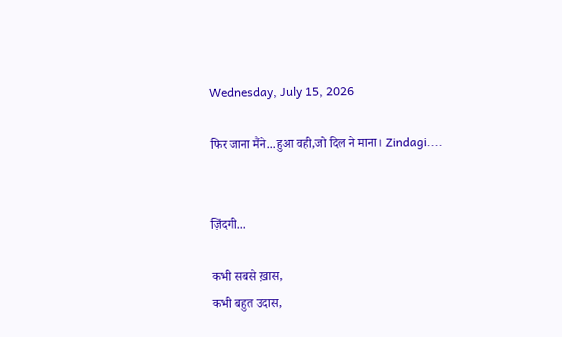Wednesday, July 15, 2026

फिर जाना मैंने...हुआ वही,जो दिल ने माना। Zindagi....


ज़िंदगी...

कभी सबसे ख़ास,
कभी बहुत उदास,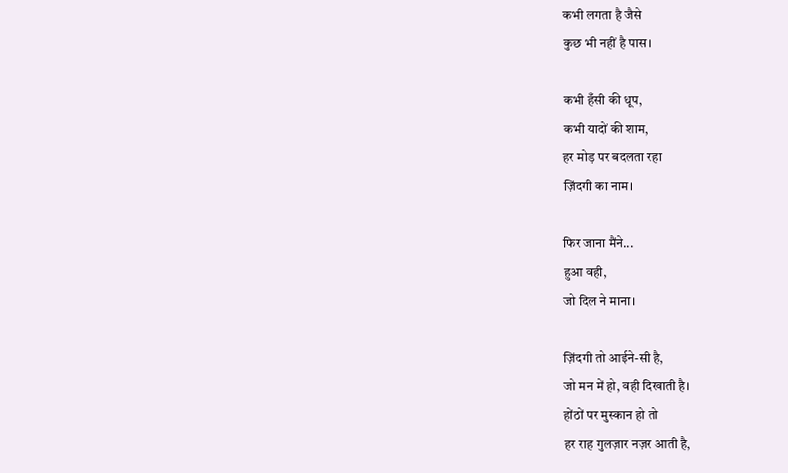कभी लगता है जैसे
कुछ भी नहीं है पास।

कभी हँसी की धूप,
कभी यादों की शाम,
हर मोड़ पर बदलता रहा
ज़िंदगी का नाम।

फिर जाना मैंने...
हुआ वही,
जो दिल ने माना।

ज़िंदगी तो आईने-सी है,
जो मन में हो, वही दिखाती है।
होंठों पर मुस्कान हो तो
हर राह गुलज़ार नज़र आती है,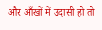और आँखों में उदासी हो तो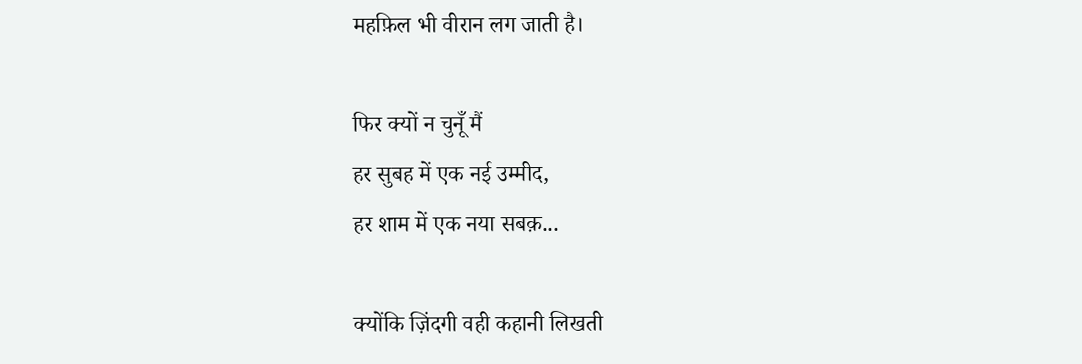महफ़िल भी वीरान लग जाती है।

फिर क्यों न चुनूँ मैं
हर सुबह में एक नई उम्मीद,
हर शाम में एक नया सबक़...

क्योंकि ज़िंदगी वही कहानी लिखती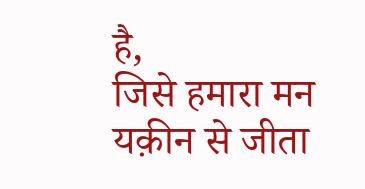है,
जिसे हमारा मन यक़ीन से जीता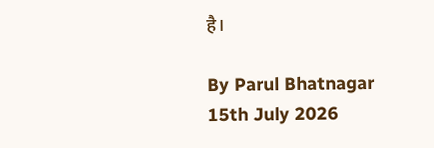है।

By Parul Bhatnagar
15th July 2026